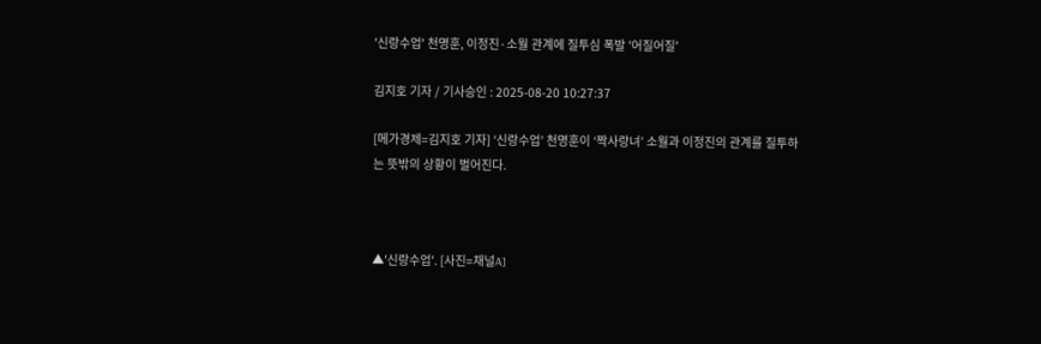'신랑수업' 천명훈, 이정진·소월 관계에 질투심 폭발 '어질어질'

김지호 기자 / 기사승인 : 2025-08-20 10:27:37

[메가경제=김지호 기자] ‘신랑수업’ 천명훈이 ‘짝사랑녀’ 소월과 이정진의 관계를 질투하는 뜻밖의 상황이 벌어진다.



▲'신랑수업'. [사진=채널A]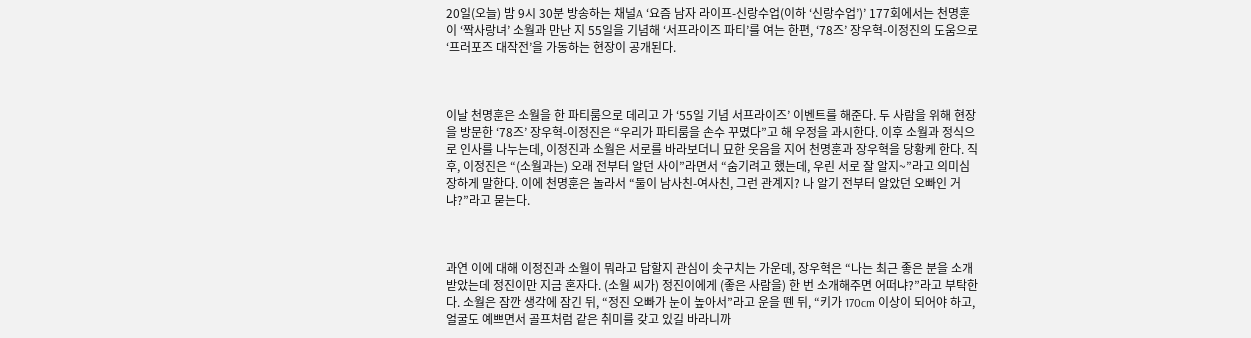20일(오늘) 밤 9시 30분 방송하는 채널A ‘요즘 남자 라이프-신랑수업(이하 ‘신랑수업’)’ 177회에서는 천명훈이 ‘짝사랑녀’ 소월과 만난 지 55일을 기념해 ‘서프라이즈 파티’를 여는 한편, ‘78즈’ 장우혁-이정진의 도움으로 ‘프러포즈 대작전’을 가동하는 현장이 공개된다.



이날 천명훈은 소월을 한 파티룸으로 데리고 가 ‘55일 기념 서프라이즈’ 이벤트를 해준다. 두 사람을 위해 현장을 방문한 ‘78즈’ 장우혁-이정진은 “우리가 파티룸을 손수 꾸몄다”고 해 우정을 과시한다. 이후 소월과 정식으로 인사를 나누는데, 이정진과 소월은 서로를 바라보더니 묘한 웃음을 지어 천명훈과 장우혁을 당황케 한다. 직후, 이정진은 “(소월과는) 오래 전부터 알던 사이”라면서 “숨기려고 했는데, 우린 서로 잘 알지~”라고 의미심장하게 말한다. 이에 천명훈은 놀라서 “둘이 남사친-여사친, 그런 관계지? 나 알기 전부터 알았던 오빠인 거냐?”라고 묻는다.



과연 이에 대해 이정진과 소월이 뭐라고 답할지 관심이 솟구치는 가운데, 장우혁은 “나는 최근 좋은 분을 소개받았는데 정진이만 지금 혼자다. (소월 씨가) 정진이에게 (좋은 사람을) 한 번 소개해주면 어떠냐?”라고 부탁한다. 소월은 잠깐 생각에 잠긴 뒤, “정진 오빠가 눈이 높아서”라고 운을 뗀 뒤, “키가 170cm 이상이 되어야 하고, 얼굴도 예쁘면서 골프처럼 같은 취미를 갖고 있길 바라니까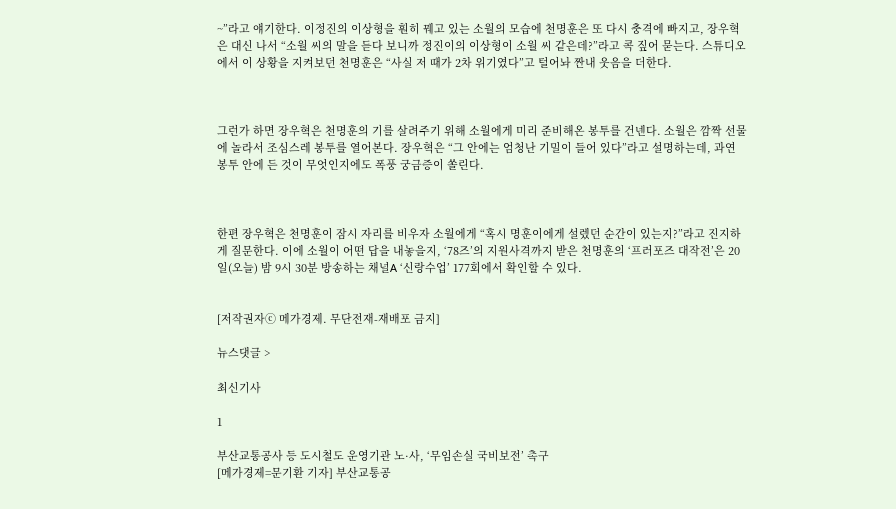~”라고 얘기한다. 이정진의 이상형을 훤히 꿰고 있는 소월의 모습에 천명훈은 또 다시 충격에 빠지고, 장우혁은 대신 나서 “소월 씨의 말을 듣다 보니까 정진이의 이상형이 소월 씨 같은데?”라고 콕 짚어 묻는다. 스튜디오에서 이 상황을 지켜보던 천명훈은 “사실 저 때가 2차 위기였다”고 털어놔 짠내 웃음을 더한다.



그런가 하면 장우혁은 천명훈의 기를 살려주기 위해 소월에게 미리 준비해온 봉투를 건넨다. 소월은 깜짝 선물에 놀라서 조심스레 봉투를 열어본다. 장우혁은 “그 안에는 엄청난 기밀이 들어 있다”라고 설명하는데, 과연 봉투 안에 든 것이 무엇인지에도 폭풍 궁금증이 쏠린다.



한편 장우혁은 천명훈이 잠시 자리를 비우자 소월에게 “혹시 명훈이에게 설렜던 순간이 있는지?”라고 진지하게 질문한다. 이에 소월이 어떤 답을 내놓을지, ‘78즈’의 지원사격까지 받은 천명훈의 ‘프러포즈 대작전’은 20일(오늘) 밤 9시 30분 방송하는 채널A ‘신랑수업’ 177회에서 확인할 수 있다.


[저작권자ⓒ 메가경제. 무단전재-재배포 금지]

뉴스댓글 >

최신기사

1

부산교통공사 등 도시철도 운영기관 노·사, ‘무임손실 국비보전’ 촉구
[메가경제=문기환 기자] 부산교통공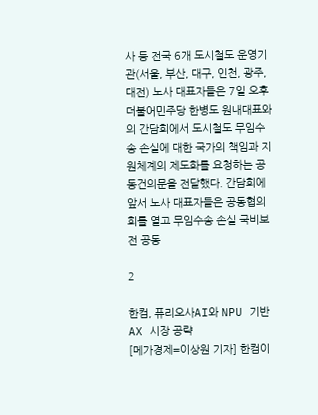사 등 전국 6개 도시철도 운영기관(서울, 부산, 대구, 인천, 광주, 대전) 노사 대표자들은 7일 오후 더불어민주당 한병도 원내대표와의 간담회에서 도시철도 무임수송 손실에 대한 국가의 책임과 지원체계의 제도화를 요청하는 공동건의문을 전달했다. 간담회에 앞서 노사 대표자들은 공동협의회를 열고 무임수송 손실 국비보전 공동

2

한컴, 퓨리오사AI와 NPU 기반 AX 시장 공략
[메가경제=이상원 기자] 한컴이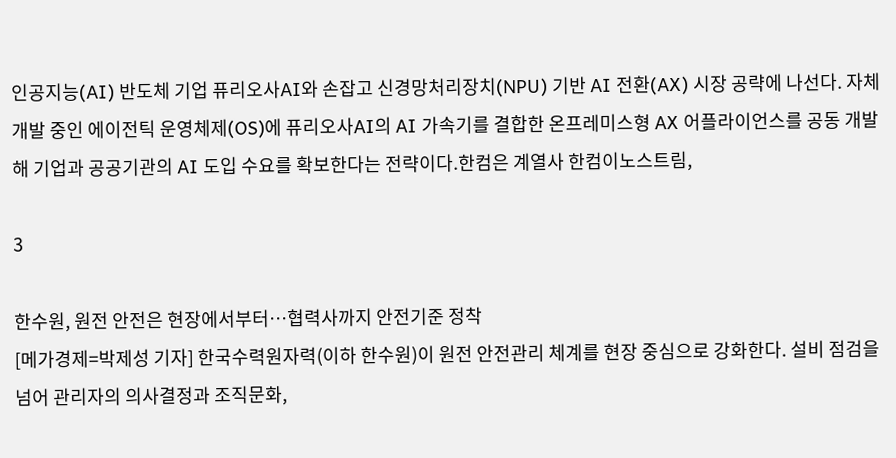인공지능(AI) 반도체 기업 퓨리오사AI와 손잡고 신경망처리장치(NPU) 기반 AI 전환(AX) 시장 공략에 나선다. 자체 개발 중인 에이전틱 운영체제(OS)에 퓨리오사AI의 AI 가속기를 결합한 온프레미스형 AX 어플라이언스를 공동 개발해 기업과 공공기관의 AI 도입 수요를 확보한다는 전략이다.한컴은 계열사 한컴이노스트림,

3

한수원, 원전 안전은 현장에서부터…협력사까지 안전기준 정착
[메가경제=박제성 기자] 한국수력원자력(이하 한수원)이 원전 안전관리 체계를 현장 중심으로 강화한다. 설비 점검을 넘어 관리자의 의사결정과 조직문화,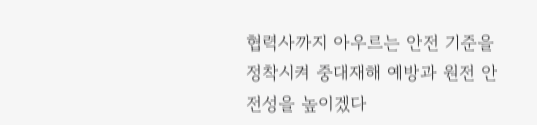협력사까지 아우르는 안전 기준을 정착시켜 중대재해 예방과 원전 안전성을 높이겠다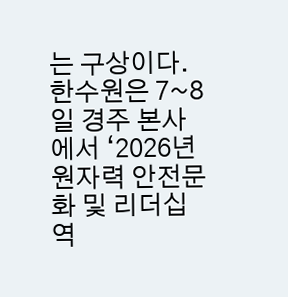는 구상이다. 한수원은 7~8일 경주 본사에서 ‘2026년 원자력 안전문화 및 리더십 역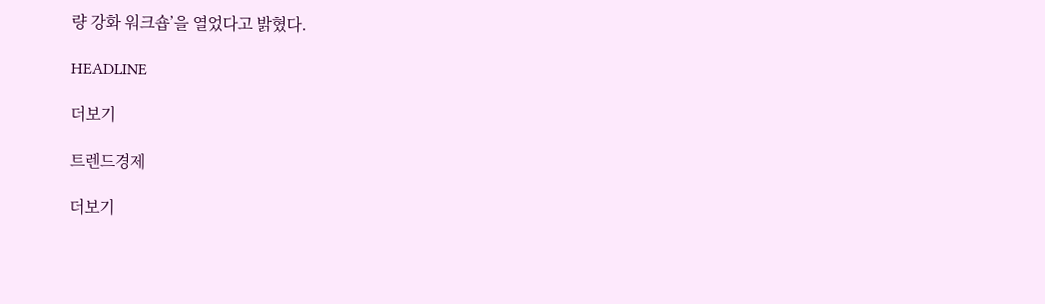량 강화 워크숍’을 열었다고 밝혔다.

HEADLINE

더보기

트렌드경제

더보기